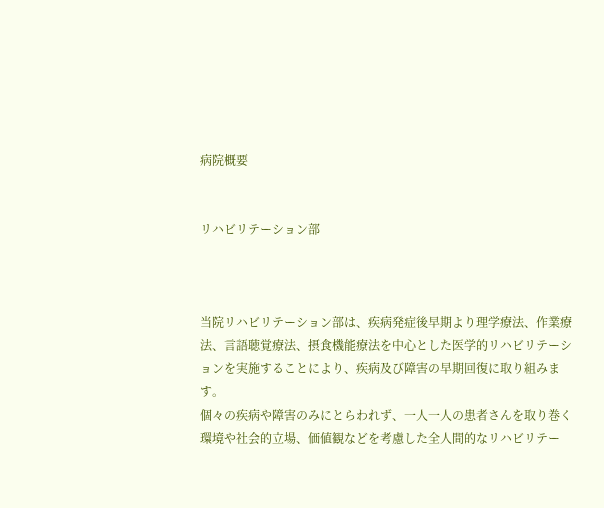病院概要


リハビリテーション部



当院リハビリテーション部は、疾病発症後早期より理学療法、作業療法、言語聴覚療法、摂食機能療法を中心とした医学的リハビリテーションを実施することにより、疾病及び障害の早期回復に取り組みます。
個々の疾病や障害のみにとらわれず、一人一人の患者さんを取り巻く環境や社会的立場、価値観などを考慮した全人間的なリハビリテー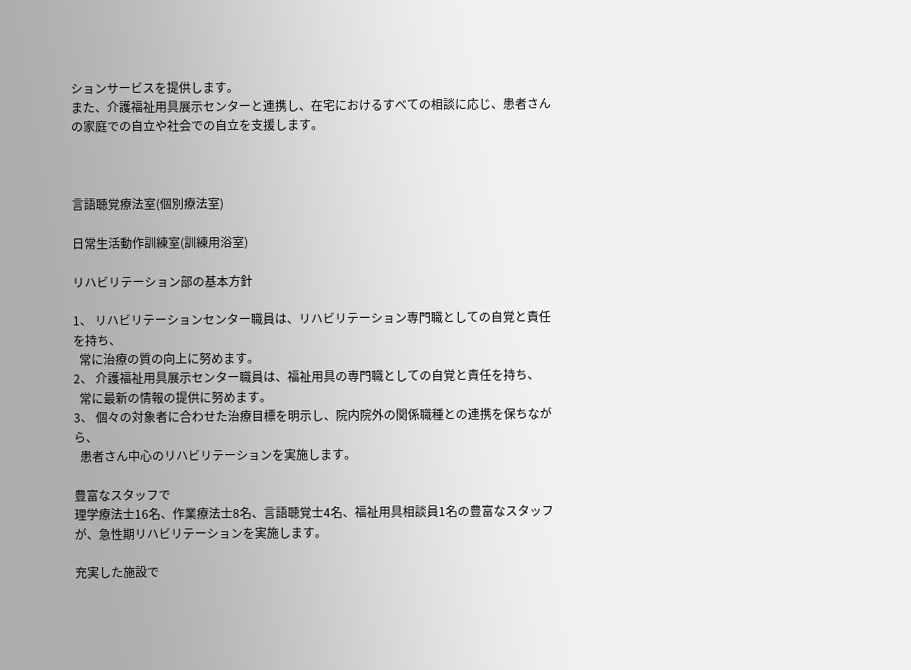ションサービスを提供します。
また、介護福祉用具展示センターと連携し、在宅におけるすべての相談に応じ、患者さんの家庭での自立や社会での自立を支援します。



言語聴覚療法室(個別療法室)

日常生活動作訓練室(訓練用浴室)

リハビリテーション部の基本方針

1、 リハビリテーションセンター職員は、リハビリテーション専門職としての自覚と責任を持ち、
  常に治療の質の向上に努めます。
2、 介護福祉用具展示センター職員は、福祉用具の専門職としての自覚と責任を持ち、
  常に最新の情報の提供に努めます。
3、 個々の対象者に合わせた治療目標を明示し、院内院外の関係職種との連携を保ちながら、
  患者さん中心のリハビリテーションを実施します。

豊富なスタッフで
理学療法士16名、作業療法士8名、言語聴覚士4名、福祉用具相談員1名の豊富なスタッフが、急性期リハビリテーションを実施します。

充実した施設で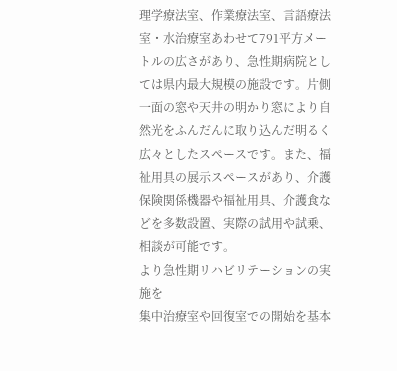理学療法室、作業療法室、言語療法室・水治療室あわせて791平方メートルの広さがあり、急性期病院としては県内最大規模の施設です。片側一面の窓や天井の明かり窓により自然光をふんだんに取り込んだ明るく広々としたスペースです。また、福祉用具の展示スペースがあり、介護保険関係機器や福祉用具、介護食などを多数設置、実際の試用や試乗、相談が可能です。
より急性期リハビリテーションの実施を
集中治療室や回復室での開始を基本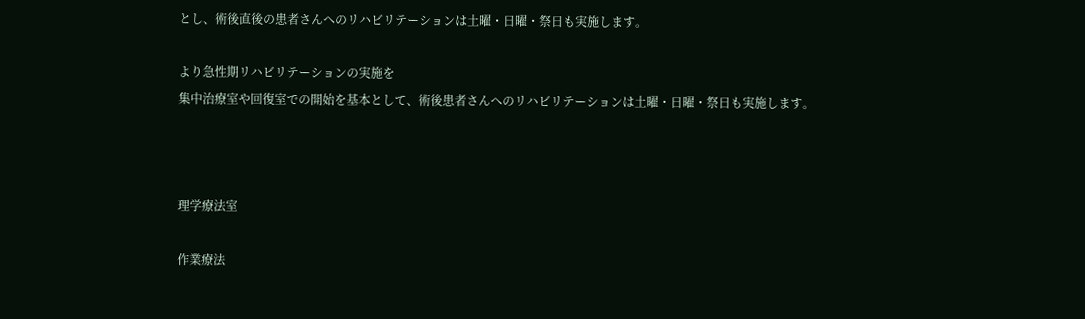とし、術後直後の患者さんへのリハビリテーションは土曜・日曜・祭日も実施します。

より急性期リハビリテーションの実施を
集中治療室や回復室での開始を基本として、術後患者さんへのリハビリテーションは土曜・日曜・祭日も実施します。



理学療法室

作業療法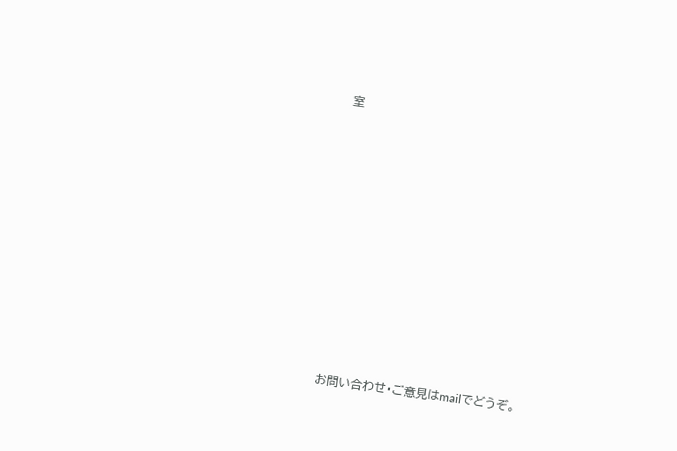室















お問い合わせ・ご意見はmailでどうぞ。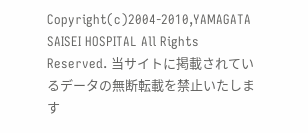Copyright(c)2004-2010,YAMAGATA SAISEI HOSPITAL All Rights Reserved. 当サイトに掲載されているデータの無断転載を禁止いたします